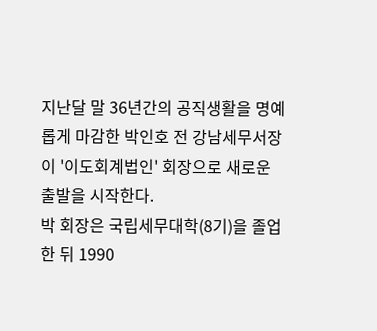지난달 말 36년간의 공직생활을 명예롭게 마감한 박인호 전 강남세무서장이 '이도회계법인' 회장으로 새로운 출발을 시작한다.
박 회장은 국립세무대학(8기)을 졸업한 뒤 1990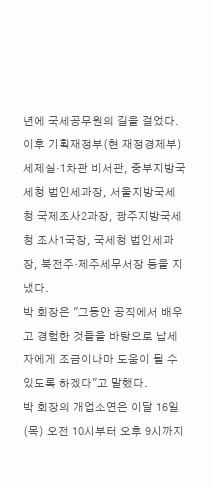년에 국세공무원의 길을 걸었다. 이후 기획재정부(현 재정경제부) 세제실·1차관 비서관, 중부지방국세청 법인세과장, 서울지방국세청 국제조사2과장, 광주지방국세청 조사1국장, 국세청 법인세과장, 북전주·제주세무서장 등을 지냈다.
박 회장은 "그동안 공직에서 배우고 경험한 것들을 바탕으로 납세자에게 조금이나마 도움이 될 수 있도록 하겠다"고 말했다.
박 회장의 개업소연은 이달 16일(목) 오전 10시부터 오후 9시까지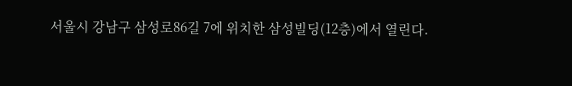서울시 강남구 삼성로86길 7에 위치한 삼성빌딩(12층)에서 열린다.